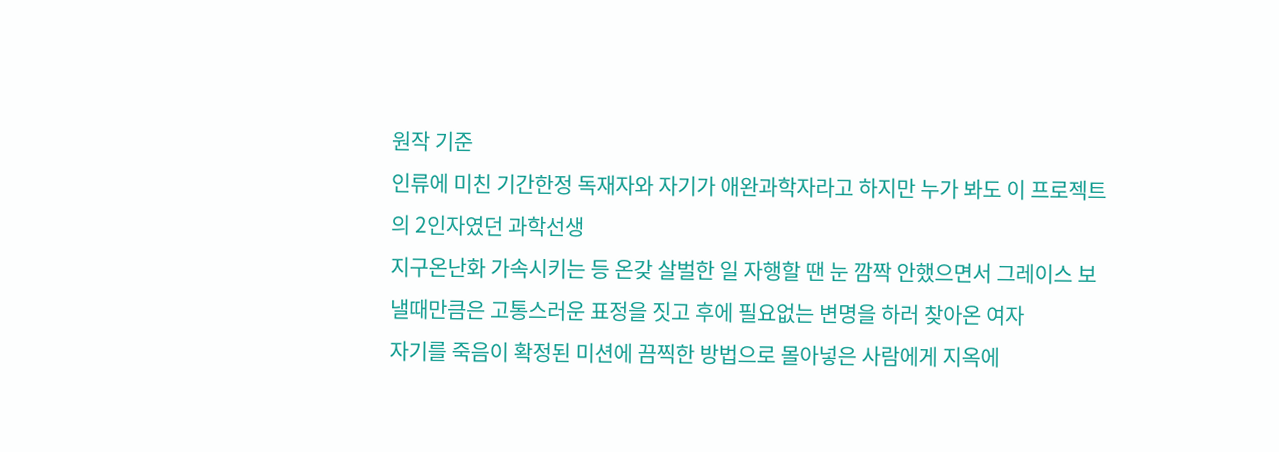원작 기준
인류에 미친 기간한정 독재자와 자기가 애완과학자라고 하지만 누가 봐도 이 프로젝트의 2인자였던 과학선생
지구온난화 가속시키는 등 온갖 살벌한 일 자행할 땐 눈 깜짝 안했으면서 그레이스 보낼때만큼은 고통스러운 표정을 짓고 후에 필요없는 변명을 하러 찾아온 여자
자기를 죽음이 확정된 미션에 끔찍한 방법으로 몰아넣은 사람에게 지옥에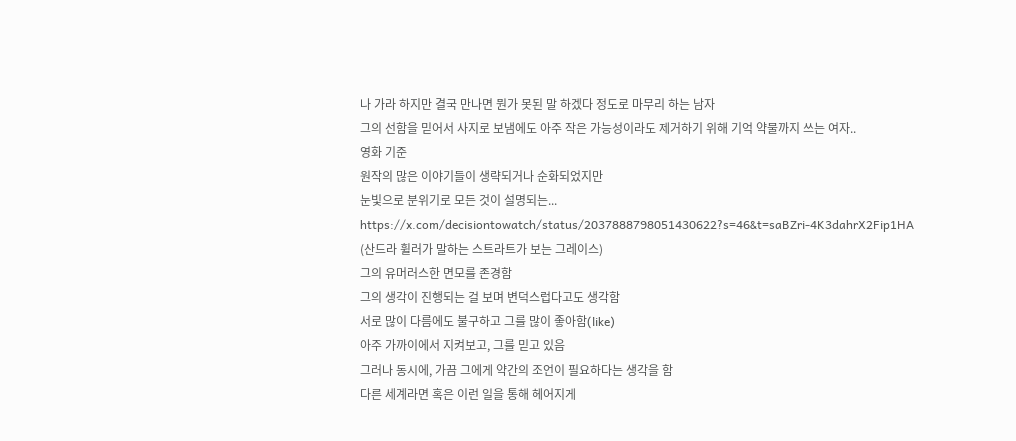나 가라 하지만 결국 만나면 뭔가 못된 말 하겠다 정도로 마무리 하는 남자
그의 선함을 믿어서 사지로 보냄에도 아주 작은 가능성이라도 제거하기 위해 기억 약물까지 쓰는 여자..
영화 기준
원작의 많은 이야기들이 생략되거나 순화되었지만
눈빛으로 분위기로 모든 것이 설명되는...
https://x.com/decisiontowatch/status/2037888798051430622?s=46&t=saBZri-4K3dahrX2Fip1HA
(산드라 휠러가 말하는 스트라트가 보는 그레이스)
그의 유머러스한 면모를 존경함
그의 생각이 진행되는 걸 보며 변덕스럽다고도 생각함
서로 많이 다름에도 불구하고 그를 많이 좋아함(like)
아주 가까이에서 지켜보고, 그를 믿고 있음
그러나 동시에, 가끔 그에게 약간의 조언이 필요하다는 생각을 함
다른 세계라면 혹은 이런 일을 통해 헤어지게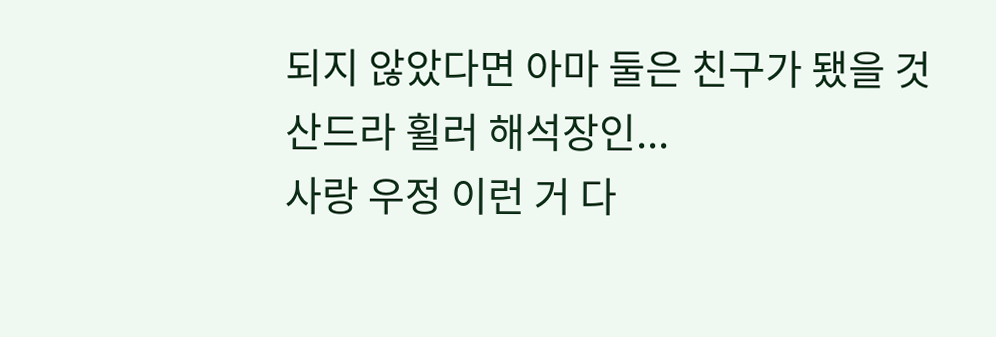되지 않았다면 아마 둘은 친구가 됐을 것
산드라 휠러 해석장인...
사랑 우정 이런 거 다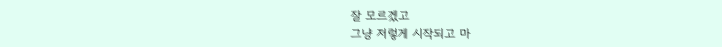잘 모르겠고
그냥 저렇게 시작되고 마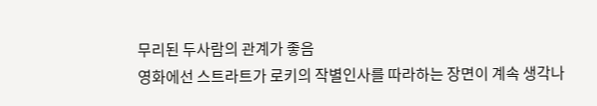무리된 두사람의 관계가 좋음
영화에선 스트라트가 로키의 작별인사를 따라하는 장면이 계속 생각나